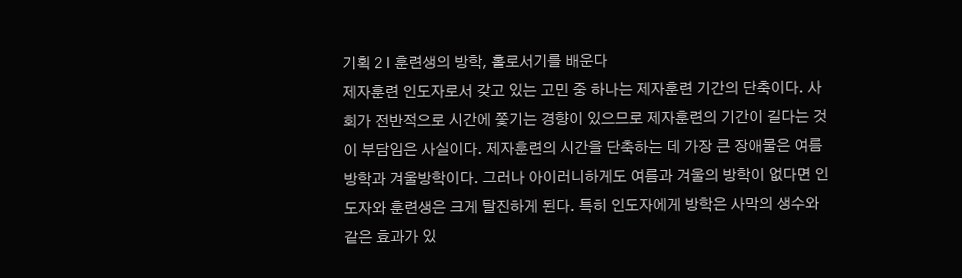기획 2 l 훈련생의 방학, 홀로서기를 배운다
제자훈련 인도자로서 갖고 있는 고민 중 하나는 제자훈련 기간의 단축이다. 사회가 전반적으로 시간에 쫓기는 경향이 있으므로 제자훈련의 기간이 길다는 것이 부담임은 사실이다. 제자훈련의 시간을 단축하는 데 가장 큰 장애물은 여름방학과 겨울방학이다. 그러나 아이러니하게도 여름과 겨울의 방학이 없다면 인도자와 훈련생은 크게 탈진하게 된다. 특히 인도자에게 방학은 사막의 생수와 같은 효과가 있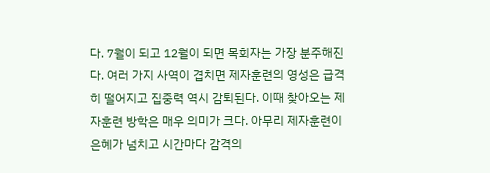다. 7월이 되고 12월이 되면 목회자는 가장 분주해진다. 여러 가지 사역이 겹치면 제자훈련의 영성은 급격히 떨어지고 집중력 역시 감퇴된다. 이때 찾아오는 제자훈련 방학은 매우 의미가 크다. 아무리 제자훈련이 은혜가 넘치고 시간마다 감격의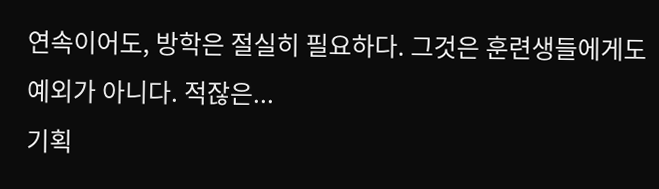연속이어도, 방학은 절실히 필요하다. 그것은 훈련생들에게도 예외가 아니다. 적잖은...
기획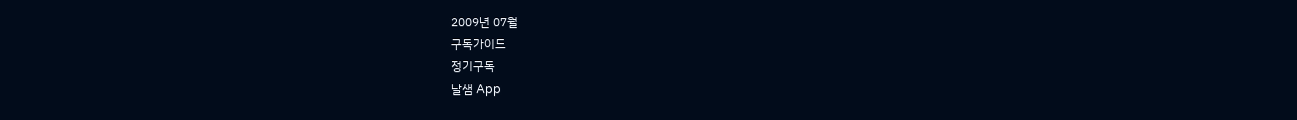2009년 07월
구독가이드
정기구독
날샘 App